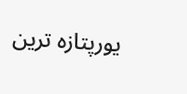یورپتازہ ترین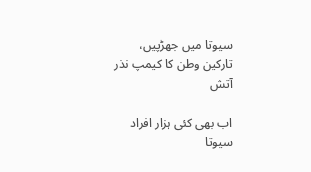سیوتا میں جھڑپیں، تارکین وطن کا کیمپ نذر آتش

اب بھی کئی ہزار افراد سیوتا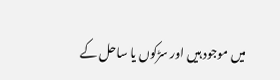میں موجود ہیں اور سڑکوں یا ساحل کے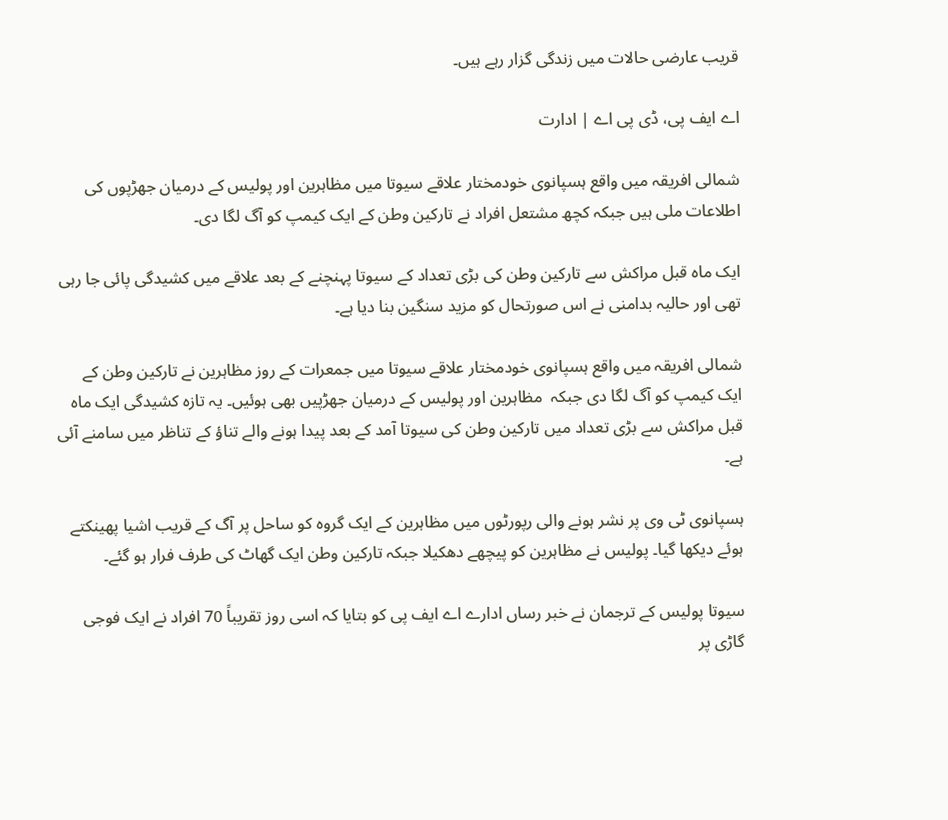قریب عارضی حالات میں زندگی گزار رہے ہیں۔

اے ایف پی، ڈی پی اے | ادارت

شمالی افریقہ میں واقع ہسپانوی خودمختار علاقے سیوتا میں مظاہرین اور پولیس کے درمیان جھڑپوں کی اطلاعات ملی ہیں جبکہ کچھ مشتعل افراد نے تارکین وطن کے ایک کیمپ کو آگ لگا دی۔

ایک ماہ قبل مراکش سے تارکین وطن کی بڑی تعداد کے سیوتا پہنچنے کے بعد علاقے میں کشیدگی پائی جا رہی تھی اور حالیہ بدامنی نے اس صورتحال کو مزید سنگین بنا دیا ہے۔

شمالی افریقہ میں واقع ہسپانوی خودمختار علاقے سیوتا میں جمعرات کے روز مظاہرین نے تارکین وطن کے ایک کیمپ کو آگ لگا دی جبکہ  مظاہرین اور پولیس کے درمیان جھڑپیں بھی ہوئیں۔ یہ تازہ کشیدگی ایک ماہ قبل مراکش سے بڑی تعداد میں تارکین وطن کی سیوتا آمد کے بعد پیدا ہونے والے تناؤ کے تناظر میں سامنے آئی ہے۔

ہسپانوی ٹی وی پر نشر ہونے والی رپورٹوں میں مظاہرین کے ایک گروہ کو ساحل پر آگ کے قریب اشیا پھینکتے ہوئے دیکھا گیا۔ پولیس نے مظاہرین کو پیچھے دھکیلا جبکہ تارکین وطن ایک گھاٹ کی طرف فرار ہو گئے۔

سیوتا پولیس کے ترجمان نے خبر رساں ادارے اے ایف پی کو بتایا کہ اسی روز تقریباً 70 افراد نے ایک فوجی گاڑی پر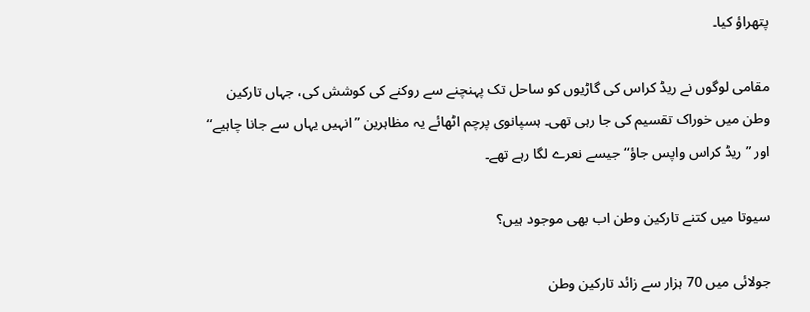پتھراؤ کیا۔

مقامی لوگوں نے ریڈ کراس کی گاڑیوں کو ساحل تک پہنچنے سے روکنے کی کوشش کی، جہاں تارکین وطن میں خوراک تقسیم کی جا رہی تھی۔ ہسپانوی پرچم اٹھائے یہ مظاہرین ”انہیں یہاں سے جانا چاہیے‘‘ اور ”ریڈ کراس واپس جاؤ‘‘ جیسے نعرے لگا رہے تھے۔

سیوتا میں کتنے تارکین وطن اب بھی موجود ہیں؟

جولائی میں 70 ہزار سے زائد تارکین وطن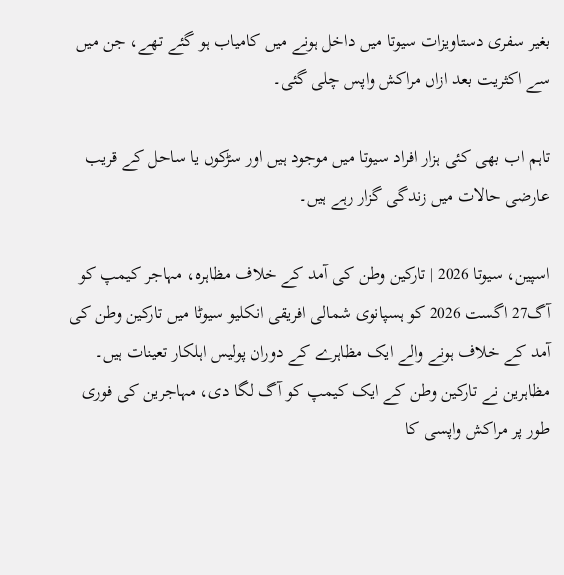بغیر سفری دستاویزات سیوتا میں داخل ہونے میں کامیاب ہو گئے تھے، جن میں سے اکثریت بعد ازاں مراکش واپس چلی گئی۔

تاہم اب بھی کئی ہزار افراد سیوتا میں موجود ہیں اور سڑکوں یا ساحل کے قریب عارضی حالات میں زندگی گزار رہے ہیں۔

اسپین، سیوتا 2026 | تارکین وطن کی آمد کے خلاف مظاہرہ، مہاجر کیمپ کو آگ27 اگست 2026 کو ہسپانوی شمالی افریقی انکلیو سیوٹا میں تارکین وطن کی آمد کے خلاف ہونے والے ایک مظاہرے کے دوران پولیس اہلکار تعینات ہیں۔ مظاہرین نے تارکین وطن کے ایک کیمپ کو آگ لگا دی، مہاجرین کی فوری طور پر مراکش واپسی کا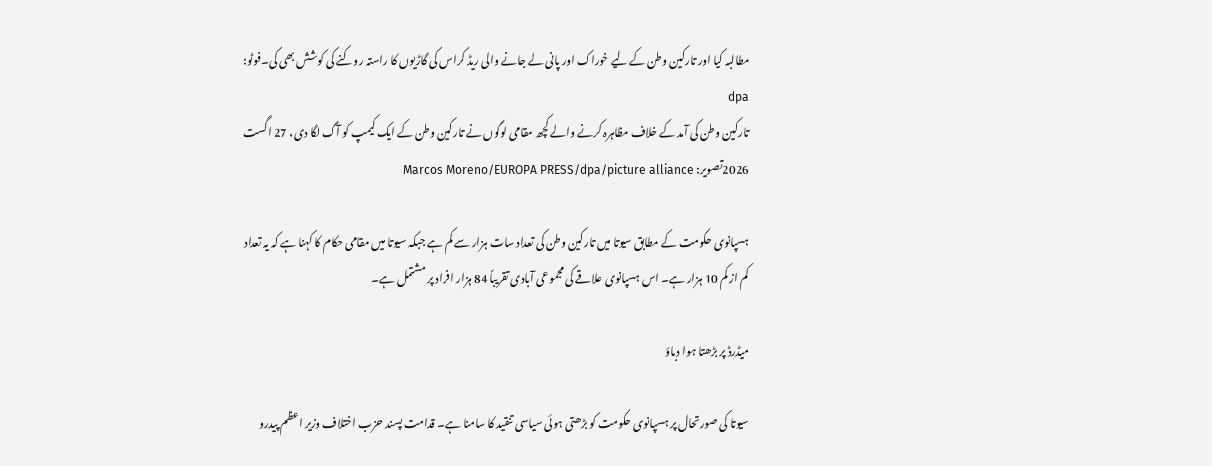مطالبہ کیا اور تارکین وطن کے لیے خوراک اور پانی لے جانے والی ریڈ کراس کی گاڑیوں کا راستہ روکنے کی کوشش بھی کی۔فوٹو: dpa
تارکین وطن کی آمد کے خلاف مظاہرہ کرنے والے کچھ مقامی لوگوں نے تارکین وطن کے ایک کیمپ کو آگ لگا دی، 27 اگست 2026تصویر: Marcos Moreno/EUROPA PRESS/dpa/picture alliance

ہسپانوی حکومت کے مطابق سیوتا میں تارکین وطن کی تعداد سات ہزار سے کم ہے جبکہ سیوتا میں مقامی حکام کا کہنا ہے کہ یہ تعداد کم از کم 10 ہزار ہے۔ اس ہسپانوی علاقے کی مجموعی آبادی تقریباً 84 ہزار افراد پر مشتمل ہے۔

میڈرڈ پر بڑھتا ہوا دباؤ

سیوتا کی صورتحال پر ہسپانوی حکومت کو بڑھتی ہوئی سیاسی تنقید کا سامنا ہے۔ قدامت پسند حزب اختلاف وزیر اعظم پیدرو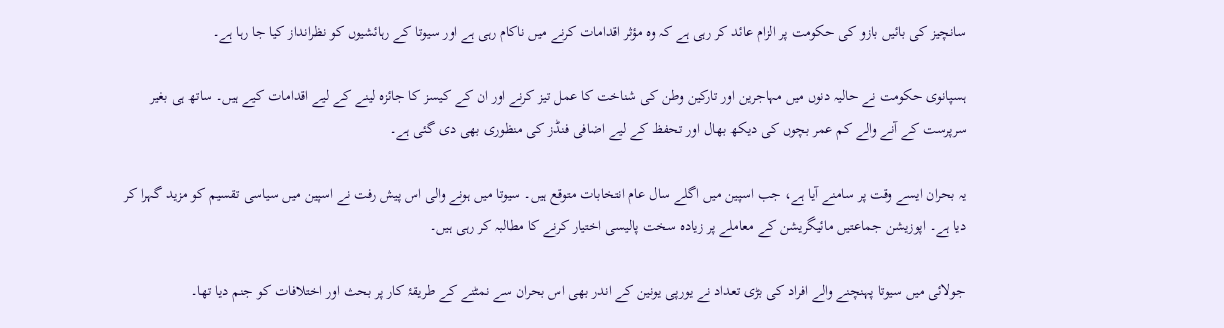سانچیز کی بائیں بازو کی حکومت پر الزام عائد کر رہی ہے کہ وہ مؤثر اقدامات کرنے میں ناکام رہی ہے اور سیوتا کے رہائشیوں کو نظرانداز کیا جا رہا ہے۔

ہسپانوی حکومت نے حالیہ دنوں میں مہاجرین اور تارکین وطن کی شناخت کا عمل تیز کرنے اور ان کے کیسز کا جائزہ لینے کے لیے اقدامات کیے ہیں۔ ساتھ ہی بغیر سرپرست کے آنے والے کم عمر بچوں کی دیکھ بھال اور تحفظ کے لیے اضافی فنڈز کی منظوری بھی دی گئی ہے۔

یہ بحران ایسے وقت پر سامنے آیا ہے، جب اسپین میں اگلے سال عام انتخابات متوقع ہیں۔ سیوتا میں ہونے والی اس پیش رفت نے اسپین میں سیاسی تقسیم کو مزید گہرا کر دیا ہے۔ اپوزیشن جماعتیں مائیگریشن کے معاملے پر زیادہ سخت پالیسی اختیار کرنے کا مطالبہ کر رہی ہیں۔

جولائی میں سیوتا پہنچنے والے افراد کی بڑی تعداد نے یورپی یونین کے اندر بھی اس بحران سے نمٹنے کے طریقۂ کار پر بحث اور اختلافات کو جنم دیا تھا۔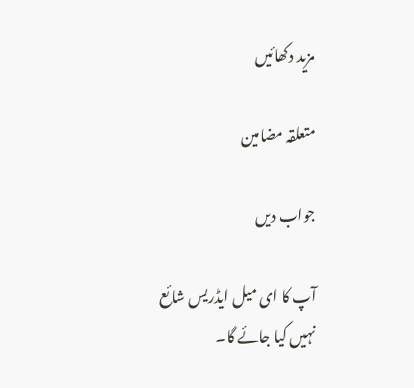مزید دکھائیں

متعلقہ مضامین

جواب دیں

آپ کا ای میل ایڈریس شائع نہیں کیا جائے گا۔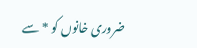ضروری خانوں کو * سے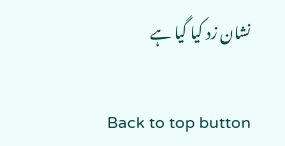نشان زد کیا گیا ہے

Back to top button